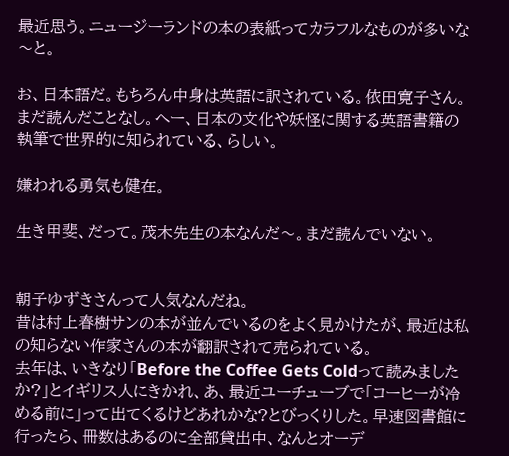最近思う。ニュージーランドの本の表紙ってカラフルなものが多いな〜と。

お、日本語だ。もちろん中身は英語に訳されている。依田寛子さん。まだ読んだことなし。へー、日本の文化や妖怪に関する英語書籍の執筆で世界的に知られている、らしい。

嫌われる勇気も健在。

生き甲斐、だって。茂木先生の本なんだ〜。まだ読んでいない。


朝子ゆずきさんって人気なんだね。
昔は村上春樹サンの本が並んでいるのをよく見かけたが、最近は私の知らない作家さんの本が翻訳されて売られている。
去年は、いきなり「Before the Coffee Gets Coldって読みましたか?」とイギリス人にきかれ、あ、最近ユーチューブで「コーヒーが冷める前に」って出てくるけどあれかな?とびっくりした。早速図書館に行ったら、冊数はあるのに全部貸出中、なんとオーデ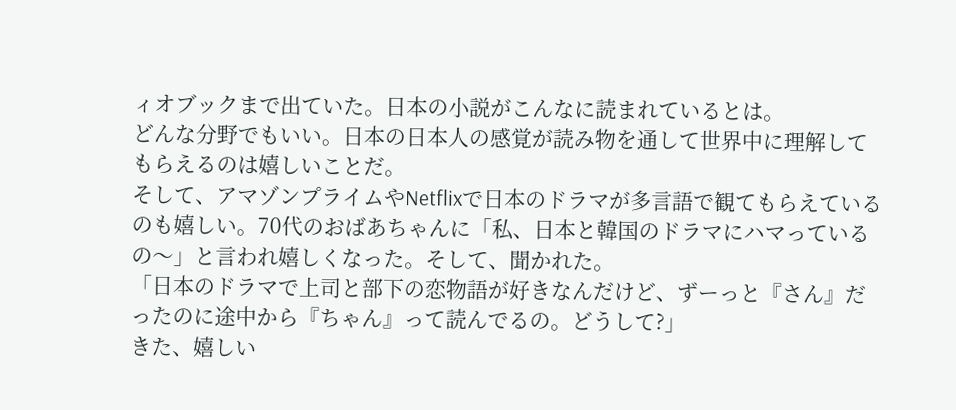ィオブックまで出ていた。日本の小説がこんなに読まれているとは。
どんな分野でもいい。日本の日本人の感覚が読み物を通して世界中に理解してもらえるのは嬉しいことだ。
そして、アマゾンプライムやNetflixで日本のドラマが多言語で観てもらえているのも嬉しい。70代のおばあちゃんに「私、日本と韓国のドラマにハマっているの〜」と言われ嬉しくなった。そして、聞かれた。
「日本のドラマで上司と部下の恋物語が好きなんだけど、ずーっと『さん』だったのに途中から『ちゃん』って読んでるの。どうして?」
きた、嬉しい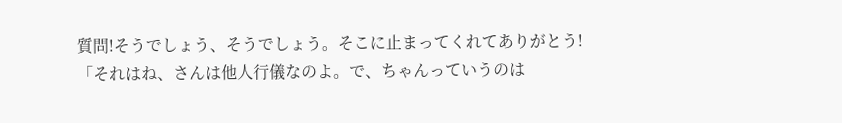質問!そうでしょう、そうでしょう。そこに止まってくれてありがとう!
「それはね、さんは他人行儀なのよ。で、ちゃんっていうのは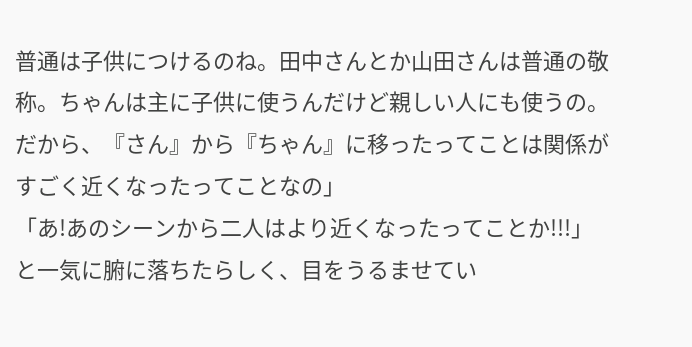普通は子供につけるのね。田中さんとか山田さんは普通の敬称。ちゃんは主に子供に使うんだけど親しい人にも使うの。だから、『さん』から『ちゃん』に移ったってことは関係がすごく近くなったってことなの」
「あ!あのシーンから二人はより近くなったってことか!!!」
と一気に腑に落ちたらしく、目をうるませてい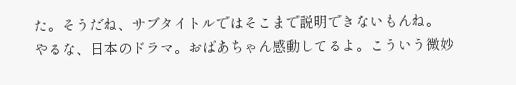た。そうだね、サブタイトルではそこまで説明できないもんね。
やるな、日本のドラマ。おばあちゃん感動してるよ。こういう微妙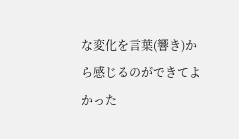な変化を言葉(響き)から感じるのができてよかった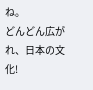ね。
どんどん広がれ、日本の文化!